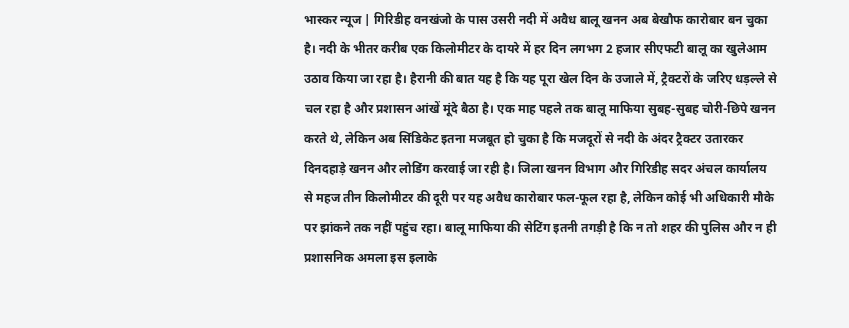भास्कर न्यूज | गिरिडीह वनखंजो के पास उसरी नदी में अवैध बालू खनन अब बेखौफ कारोबार बन चुका है। नदी के भीतर करीब एक किलोमीटर के दायरे में हर दिन लगभग 2 हजार सीएफटी बालू का खुलेआम उठाव किया जा रहा है। हैरानी की बात यह है कि यह पूरा खेल दिन के उजाले में, ट्रैक्टरों के जरिए धड़ल्ले से चल रहा है और प्रशासन आंखें मूंदे बैठा है। एक माह पहले तक बालू माफिया सुबह-सुबह चोरी-छिपे खनन करते थे, लेकिन अब सिंडिकेट इतना मजबूत हो चुका है कि मजदूरों से नदी के अंदर ट्रैक्टर उतारकर दिनदहाड़े खनन और लोडिंग करवाई जा रही है। जिला खनन विभाग और गिरिडीह सदर अंचल कार्यालय से महज तीन किलोमीटर की दूरी पर यह अवैध कारोबार फल-फूल रहा है, लेकिन कोई भी अधिकारी मौके पर झांकने तक नहीं पहुंच रहा। बालू माफिया की सेटिंग इतनी तगड़ी है कि न तो शहर की पुलिस और न ही प्रशासनिक अमला इस इलाके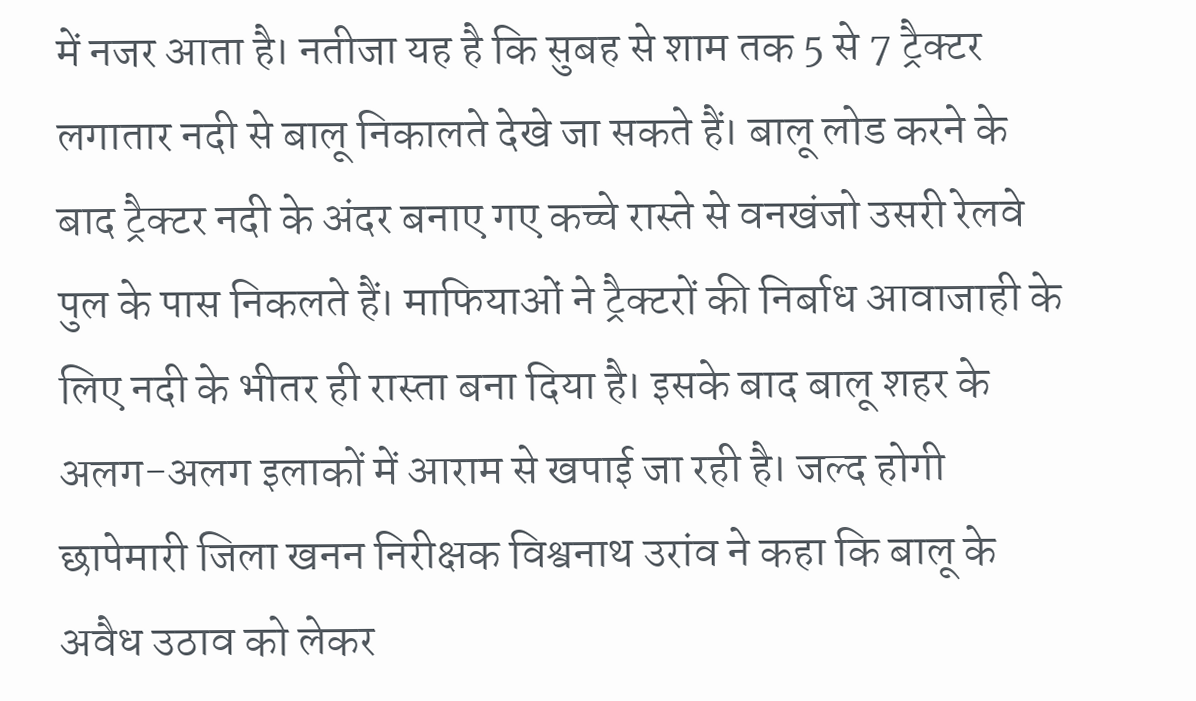में नजर आता है। नतीजा यह है कि सुबह से शाम तक 5 से 7 ट्रैक्टर लगातार नदी से बालू निकालते देखे जा सकते हैं। बालू लोड करने के बाद ट्रैक्टर नदी के अंदर बनाए गए कच्चे रास्ते से वनखंजो उसरी रेलवे पुल के पास निकलते हैं। माफियाओं ने ट्रैक्टरों की निर्बाध आवाजाही के लिए नदी के भीतर ही रास्ता बना दिया है। इसके बाद बालू शहर के अलग-अलग इलाकों में आराम से खपाई जा रही है। जल्द होगी छापेमारी जिला खनन निरीक्षक विश्वनाथ उरांव ने कहा कि बालू के अवैध उठाव को लेकर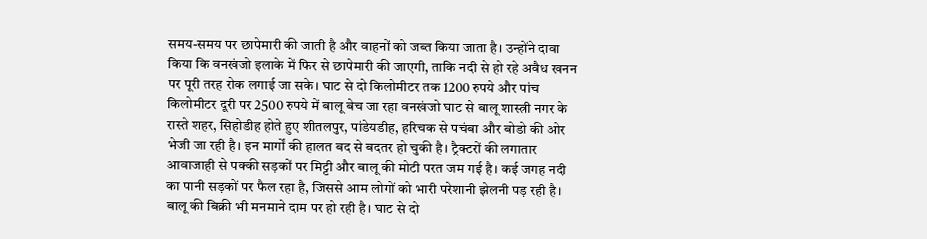समय-समय पर छापेमारी की जाती है और वाहनों को जब्त किया जाता है। उन्होंने दावा किया कि वनखंजो इलाके में फिर से छापेमारी की जाएगी, ताकि नदी से हो रहे अवैध खनन पर पूरी तरह रोक लगाई जा सके। घाट से दो किलोमीटर तक 1200 रुपये और पांच किलोमीटर दूरी पर 2500 रुपये में बालू बेच जा रहा वनखंजो घाट से बालू शास्त्री नगर के रास्ते शहर, सिहोडीह होते हुए शीतलपुर, पांडेयडीह, हरिचक से पचंबा और बोडो की ओर भेजी जा रही है। इन मार्गों की हालत बद से बदतर हो चुकी है। ट्रैक्टरों की लगातार आवाजाही से पक्की सड़कों पर मिट्टी और बालू की मोटी परत जम गई है। कई जगह नदी का पानी सड़कों पर फैल रहा है, जिससे आम लोगों को भारी परेशानी झेलनी पड़ रही है। बालू की बिक्री भी मनमाने दाम पर हो रही है। घाट से दो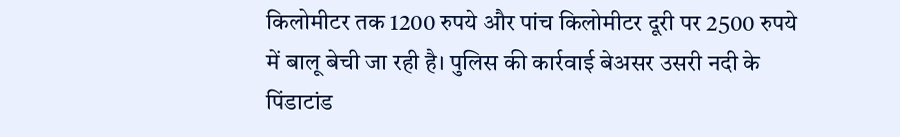किलोमीटर तक 1200 रुपये और पांच किलोमीटर दूरी पर 2500 रुपये में बालू बेची जा रही है। पुलिस की कार्रवाई बेअसर उसरी नदी के पिंडाटांड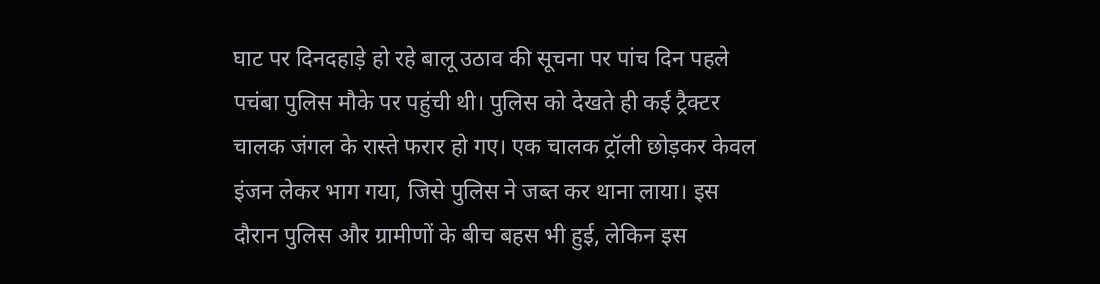घाट पर दिनदहाड़े हो रहे बालू उठाव की सूचना पर पांच दिन पहले पचंबा पुलिस मौके पर पहुंची थी। पुलिस को देखते ही कई ट्रैक्टर चालक जंगल के रास्ते फरार हो गए। एक चालक ट्रॉली छोड़कर केवल इंजन लेकर भाग गया, जिसे पुलिस ने जब्त कर थाना लाया। इस दौरान पुलिस और ग्रामीणों के बीच बहस भी हुई, लेकिन इस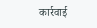कार्रवाई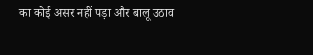का कोई असर नहीं पड़ा और बालू उठाव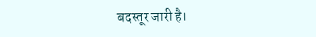बदस्तूर जारी है।